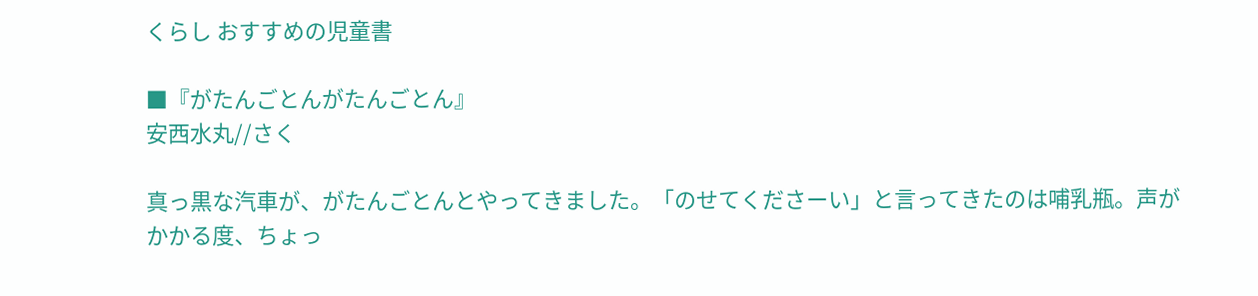くらし おすすめの児童書

■『がたんごとんがたんごとん』
安西水丸//さく

真っ黒な汽車が、がたんごとんとやってきました。「のせてくださーい」と言ってきたのは哺乳瓶。声がかかる度、ちょっ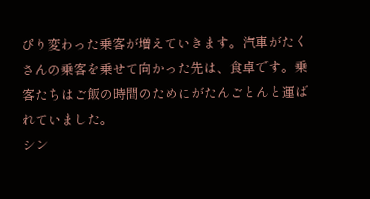ぴり変わった乗客が増えていきます。汽車がたくさんの乗客を乗せて向かった先は、食卓です。乗客たちはご飯の時間のためにがたんごとんと運ばれていました。
シン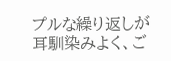プルな繰り返しが耳馴染みよく、ご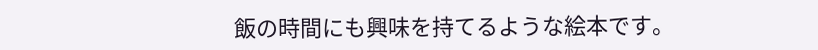飯の時間にも興味を持てるような絵本です。